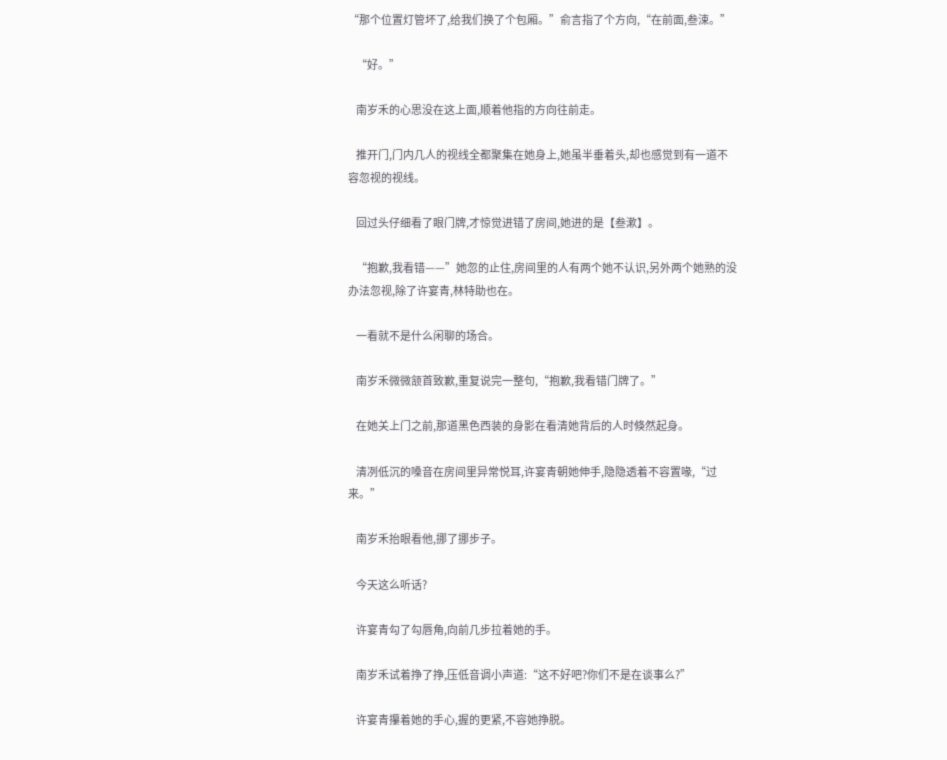“那个位置灯管坏了,给我们换了个包厢。”俞言指了个方向,“在前面,叁涑。”

    “好。”

    南岁禾的心思没在这上面,顺着他指的方向往前走。

    推开门,门内几人的视线全都聚集在她身上,她虽半垂着头,却也感觉到有一道不容忽视的视线。

    回过头仔细看了眼门牌,才惊觉进错了房间,她进的是【叁漱】。

    “抱歉,我看错——”她忽的止住,房间里的人有两个她不认识,另外两个她熟的没办法忽视,除了许宴青,林特助也在。

    一看就不是什么闲聊的场合。

    南岁禾微微颔首致歉,重复说完一整句,“抱歉,我看错门牌了。”

    在她关上门之前,那道黑色西装的身影在看清她背后的人时倏然起身。

    清冽低沉的嗓音在房间里异常悦耳,许宴青朝她伸手,隐隐透着不容置喙,“过来。”

    南岁禾抬眼看他,挪了挪步子。

    今天这么听话?

    许宴青勾了勾唇角,向前几步拉着她的手。

    南岁禾试着挣了挣,压低音调小声道:“这不好吧?你们不是在谈事么?”

    许宴青攥着她的手心,握的更紧,不容她挣脱。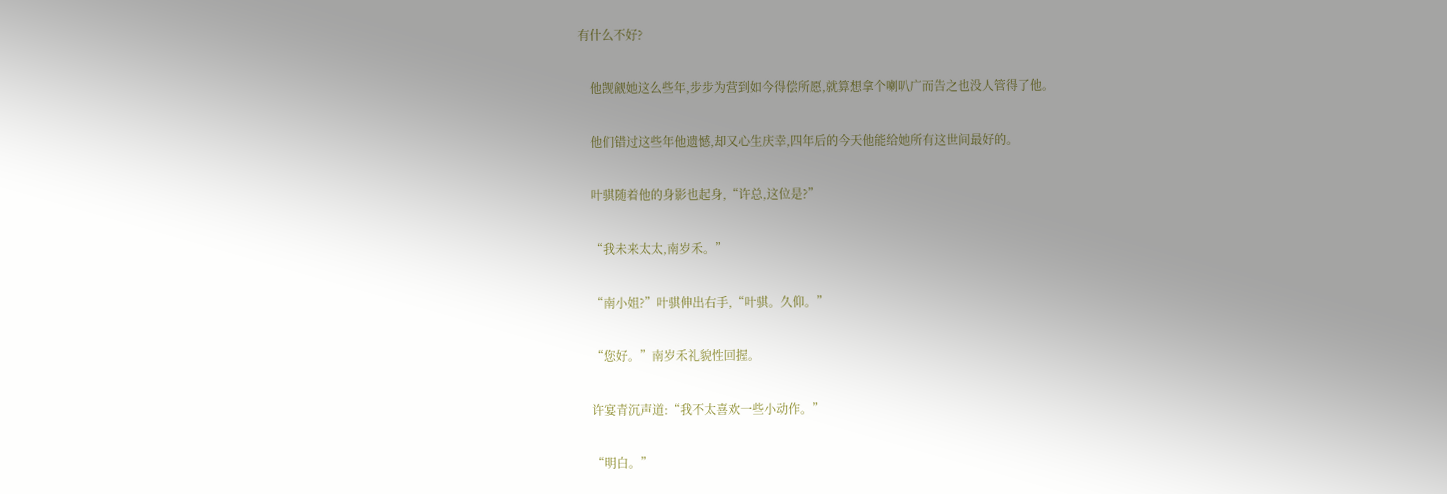有什么不好?

    他觊觎她这么些年,步步为营到如今得偿所愿,就算想拿个喇叭广而告之也没人管得了他。

    他们错过这些年他遗憾,却又心生庆幸,四年后的今天他能给她所有这世间最好的。

    叶骐随着他的身影也起身,“许总,这位是?”

    “我未来太太,南岁禾。”

    “南小姐?”叶骐伸出右手,“叶骐。久仰。”

    “您好。”南岁禾礼貌性回握。

    许宴青沉声道:“我不太喜欢一些小动作。”

    “明白。”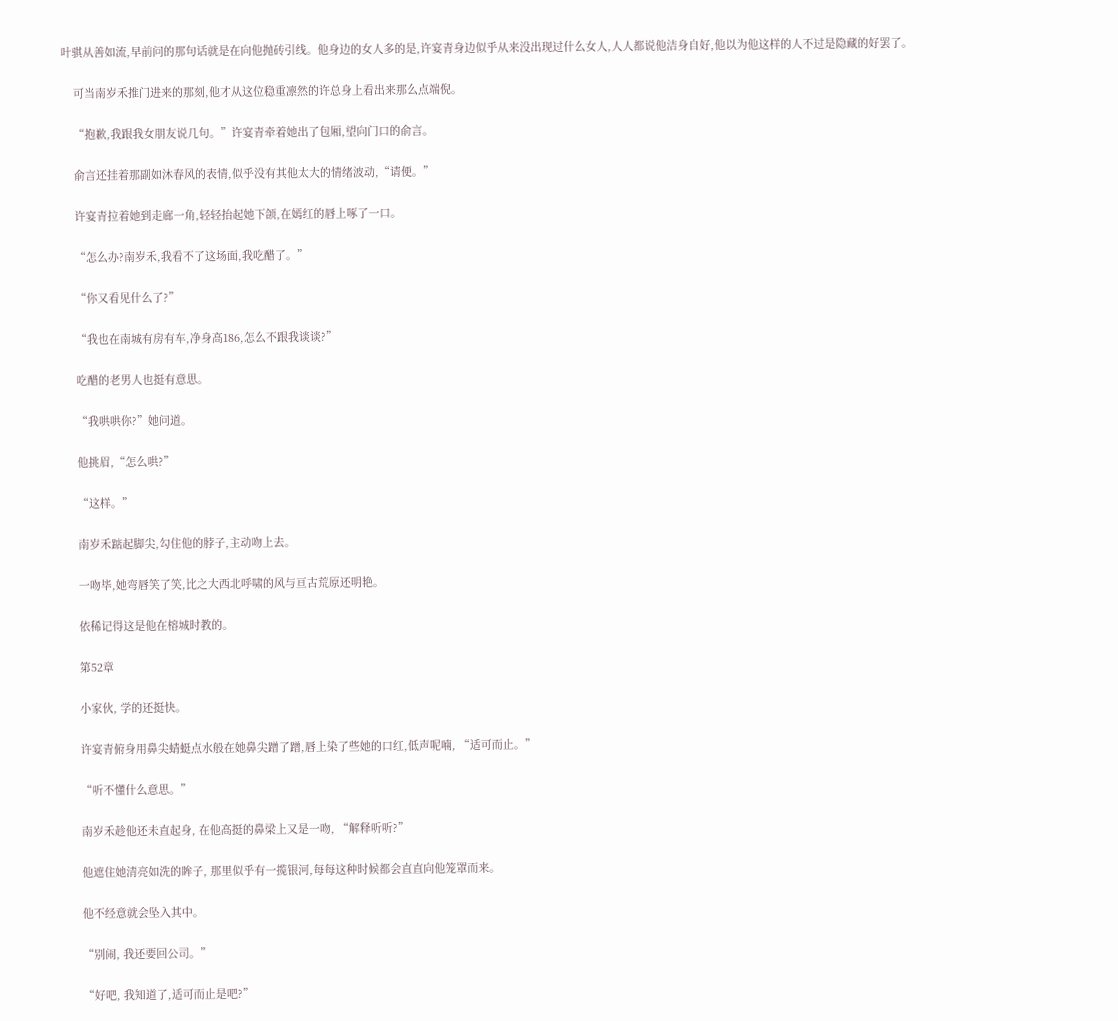叶骐从善如流,早前问的那句话就是在向他抛砖引线。他身边的女人多的是,许宴青身边似乎从来没出现过什么女人,人人都说他洁身自好,他以为他这样的人不过是隐藏的好罢了。

    可当南岁禾推门进来的那刻,他才从这位稳重凛然的许总身上看出来那么点端倪。

    “抱歉,我跟我女朋友说几句。”许宴青牵着她出了包厢,望向门口的俞言。

    俞言还挂着那副如沐春风的表情,似乎没有其他太大的情绪波动,“请便。”

    许宴青拉着她到走廊一角,轻轻抬起她下颌,在嫣红的唇上啄了一口。

    “怎么办?南岁禾,我看不了这场面,我吃醋了。”

    “你又看见什么了?”

    “我也在南城有房有车,净身高186,怎么不跟我谈谈?”

    吃醋的老男人也挺有意思。

    “我哄哄你?”她问道。

    他挑眉,“怎么哄?”

    “这样。”

    南岁禾踮起脚尖,勾住他的脖子,主动吻上去。

    一吻毕,她弯唇笑了笑,比之大西北呼啸的风与亘古荒原还明艳。

    依稀记得这是他在榕城时教的。

    第52章

    小家伙, 学的还挺快。

    许宴青俯身用鼻尖蜻蜓点水般在她鼻尖蹭了蹭,唇上染了些她的口红,低声呢喃, “适可而止。”

    “听不懂什么意思。”

    南岁禾趁他还未直起身, 在他高挺的鼻梁上又是一吻, “解释听听?”

    他遮住她清亮如洗的眸子, 那里似乎有一揽银河,每每这种时候都会直直向他笼罩而来。

    他不经意就会坠入其中。

    “别闹, 我还要回公司。”

    “好吧, 我知道了,适可而止是吧?”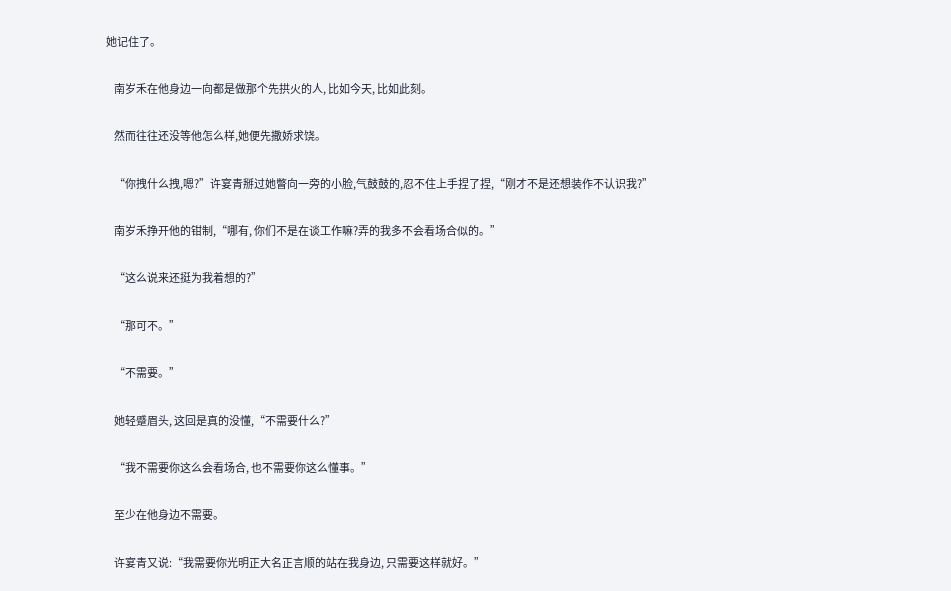她记住了。

    南岁禾在他身边一向都是做那个先拱火的人, 比如今天, 比如此刻。

    然而往往还没等他怎么样,她便先撒娇求饶。

    “你拽什么拽,嗯?”许宴青掰过她瞥向一旁的小脸,气鼓鼓的,忍不住上手捏了捏,“刚才不是还想装作不认识我?”

    南岁禾挣开他的钳制,“哪有, 你们不是在谈工作嘛?弄的我多不会看场合似的。”

    “这么说来还挺为我着想的?”

    “那可不。”

    “不需要。”

    她轻蹙眉头, 这回是真的没懂,“不需要什么?”

    “我不需要你这么会看场合, 也不需要你这么懂事。”

    至少在他身边不需要。

    许宴青又说:“我需要你光明正大名正言顺的站在我身边, 只需要这样就好。”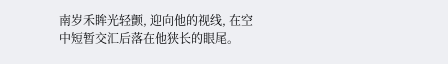南岁禾眸光轻颤, 迎向他的视线, 在空中短暂交汇后落在他狭长的眼尾。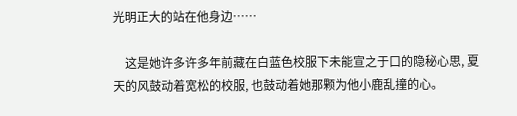光明正大的站在他身边……

    这是她许多许多年前藏在白蓝色校服下未能宣之于口的隐秘心思, 夏天的风鼓动着宽松的校服, 也鼓动着她那颗为他小鹿乱撞的心。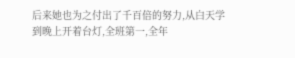后来她也为之付出了千百倍的努力,从白天学到晚上开着台灯,全班第一,全年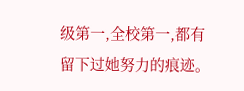级第一,全校第一,都有留下过她努力的痕迹。